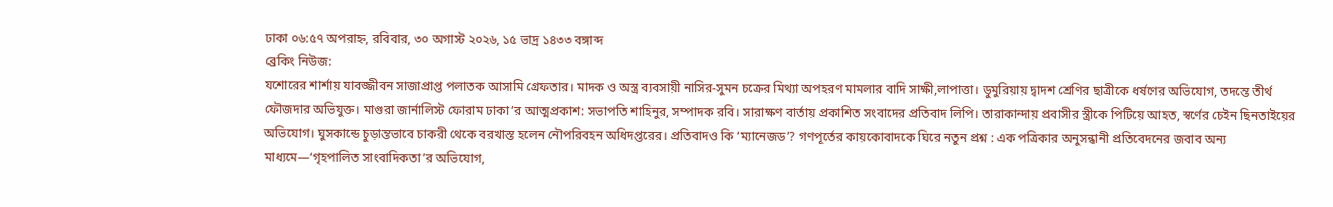ঢাকা ০৬:৫৭ অপরাহ্ন, রবিবার, ৩০ অগাস্ট ২০২৬, ১৫ ভাদ্র ১৪৩৩ বঙ্গাব্দ
ব্রেকিং নিউজ:
যশোরের শার্শায় যাবজ্জীবন সাজাপ্রাপ্ত পলাতক আসামি গ্রেফতার। মাদক ও অস্ত্র ব্যবসায়ী নাসির-সুমন চক্রের মিথ্যা অপহরণ মামলার বাদি সাক্ষী,লাপাত্তা। ডুমুরিয়ায় দ্বাদশ শ্রেণির ছাত্রীকে ধর্ষণের অভিযোগ, তদন্তে তীর্থ ফৌজদার অভিযুক্ত। মাগুরা জার্নালিস্ট ফোরাম ঢাকা’র আত্মপ্রকাশ: সভাপতি শাহিনুর, সম্পাদক রবি। সারাক্ষণ বার্তায় প্রকাশিত সংবাদের প্রতিবাদ লিপি। তারাকান্দায় প্রবাসীর স্ত্রীকে পিটিয়ে আহত, স্বর্ণের চেইন ছিনতাইয়ের অভিযোগ। ঘুসকান্ডে চুড়ান্তভাবে চাকরী থেকে বরখাস্ত হলেন নৌপরিবহন অধিদপ্তরের। প্রতিবাদও কি ‘ম্যানেজড’? গণপূর্তের কায়কোবাদকে ঘিরে নতুন প্রশ্ন : এক পত্রিকার অনুসন্ধানী প্রতিবেদনের জবাব অন্য মাধ্যমে—‘গৃহপালিত সাংবাদিকতা’র অভিযোগ,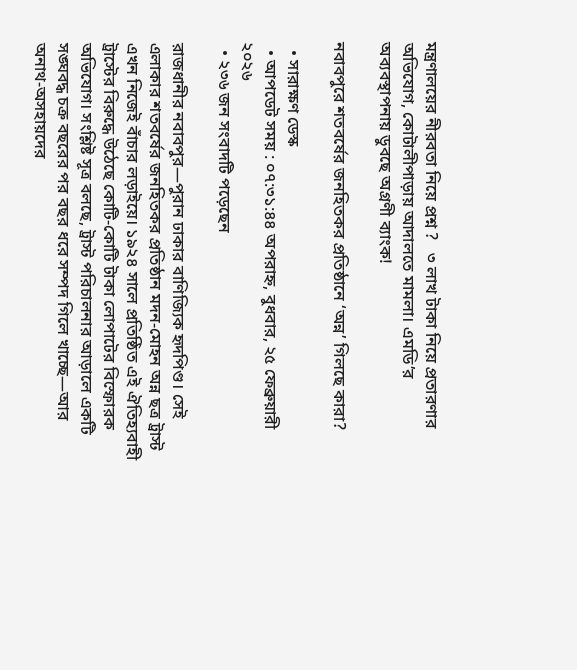মন্ত্রণালয়ের নীরবতা নিয়ে প্রশ্ন ?   ৩ লাখ টাকা নিয়ে প্রতারণার অভিযোগ, কোটালীপাড়ায় আদালতে মামলা। এমডি’র অব্যবস্থাপনায় ডুবছে অগ্রণী ব্যাংক!

নবাবপুরে শতবর্ষের জনহিতকর প্রতিষ্ঠানে ‘অন্ন’ গিলছে কারা?

  • সারাক্ষণ ডেস্ক
  • আপডেট সময় : ০৭:৩১:৪৪ অপরাহ্ন, বুধবার, ২৫ ফেব্রুয়ারী ২০২৬
  • ২৩৬ জন সংবাদটি পড়েছেন

রাজধানীর নবাবপুর—পুরান ঢাকার বাণিজ্যিক হৃদপিণ্ড। সেই এলাকার শতবর্ষের জনহিতকর প্রতিষ্ঠান মদন-মোহন অন্ন ছত্র ট্রাস্ট এখন নিজেই বাঁচার লড়াইয়ে। ১৯২৪ সালে প্রতিষ্ঠিত এই ঐতিহ্যবাহী ট্রাস্টের বিরুদ্ধে উঠেছে কোটি-কোটি টাকা লোপাটের বিস্ফোরক অভিযোগ। সংশ্লিষ্ট সূত্র বলছে, ট্রাস্ট পরিচালনার আড়ালে একটি সঙ্ঘবদ্ধ চক্র বছরের পর বছর ধরে সম্পদ গিলে খাচ্ছে—আর অনাথ-অসহায়দের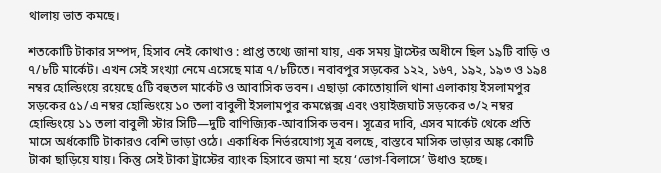থালায় ভাত কমছে।

শতকোটি টাকার সম্পদ, হিসাব নেই কোথাও : প্রাপ্ত তথ্যে জানা যায়, এক সময় ট্রাস্টের অধীনে ছিল ১৯টি বাড়ি ও ৭/৮টি মার্কেট। এখন সেই সংখ্যা নেমে এসেছে মাত্র ৭/৮টিতে। নবাবপুর সড়কের ১২২, ১৬৭, ১৯২, ১৯৩ ও ১৯৪ নম্বর হোল্ডিংয়ে রয়েছে ৫টি বহুতল মার্কেট ও আবাসিক ভবন। এছাড়া কোতোয়ালি থানা এলাকায় ইসলামপুর সড়কের ৫১/এ নম্বর হোল্ডিংয়ে ১০ তলা বাবুলী ইসলামপুর কমপ্লেক্স এবং ওয়াইজঘাট সড়কের ৩/২ নম্বর হোল্ডিংয়ে ১১ তলা বাবুলী স্টার সিটি—দুটি বাণিজ্যিক-আবাসিক ভবন। সূত্রের দাবি, এসব মার্কেট থেকে প্রতি মাসে অর্ধকোটি টাকারও বেশি ভাড়া ওঠে। একাধিক নির্ভরযোগ্য সূত্র বলছে, বাস্তবে মাসিক ভাড়ার অঙ্ক কোটি টাকা ছাড়িয়ে যায়। কিন্তু সেই টাকা ট্রাস্টের ব্যাংক হিসাবে জমা না হয়ে ‘ভোগ-বিলাসে’ উধাও হচ্ছে।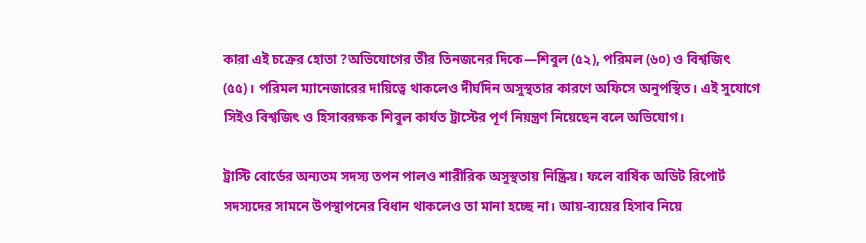কারা এই চক্রের হোতা ?অভিযোগের তীর তিনজনের দিকে—শিবুল (৫২), পরিমল (৬০) ও বিশ্বজিৎ (৫৫)। পরিমল ম্যানেজারের দায়িত্বে থাকলেও দীর্ঘদিন অসুস্থতার কারণে অফিসে অনুপস্থিত। এই সুযোগে সিইও বিশ্বজিৎ ও হিসাবরক্ষক শিবুল কার্যত ট্রাস্টের পূর্ণ নিয়ন্ত্রণ নিয়েছেন বলে অভিযোগ।

ট্রাস্টি বোর্ডের অন্যতম সদস্য তপন পালও শারীরিক অসুস্থতায় নিষ্ক্রিয়। ফলে বার্ষিক অডিট রিপোর্ট সদস্যদের সামনে উপস্থাপনের বিধান থাকলেও তা মানা হচ্ছে না। আয়-ব্যয়ের হিসাব নিয়ে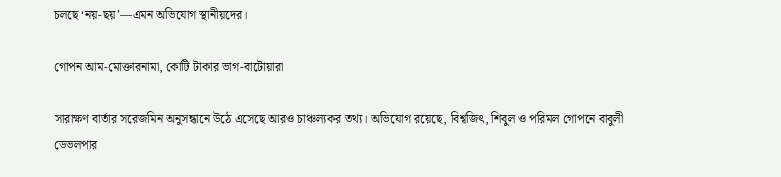চলছে ‘নয়-ছয়’—এমন অভিযোগ স্থানীয়দের।

গোপন আম-মোক্তারনামা, কোটি টাকার ভাগ-বাটোয়ারা

সারাক্ষণ বার্তার সরেজমিন অনুসন্ধানে উঠে এসেছে আরও চাঞ্চল্যকর তথ্য। অভিযোগ রয়েছে, বিশ্বজিৎ, শিবুল ও পরিমল গোপনে বাবুলী ডেভলপার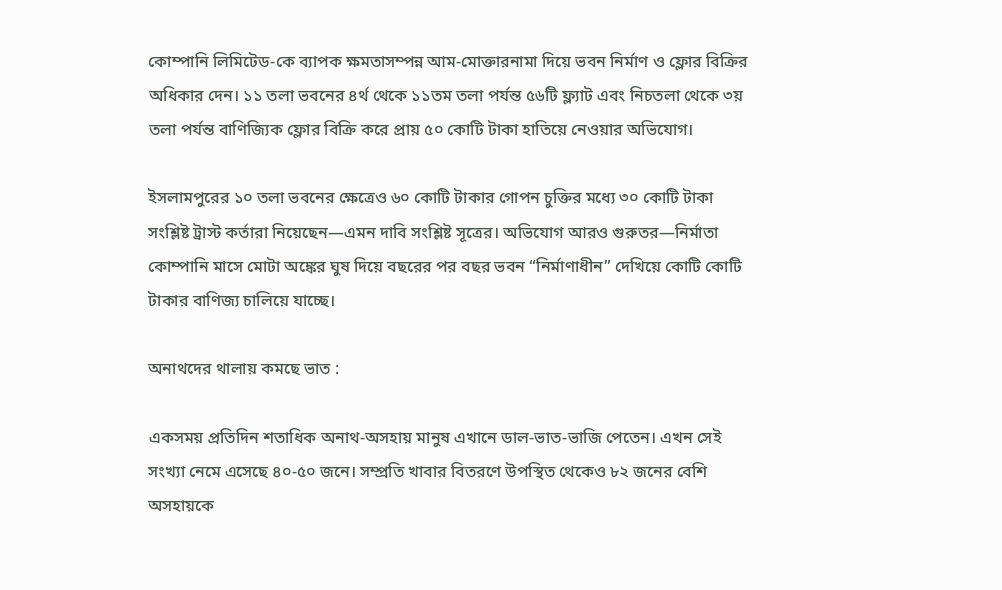কোম্পানি লিমিটেড-কে ব্যাপক ক্ষমতাসম্পন্ন আম-মোক্তারনামা দিয়ে ভবন নির্মাণ ও ফ্লোর বিক্রির অধিকার দেন। ১১ তলা ভবনের ৪র্থ থেকে ১১তম তলা পর্যন্ত ৫৬টি ফ্ল্যাট এবং নিচতলা থেকে ৩য় তলা পর্যন্ত বাণিজ্যিক ফ্লোর বিক্রি করে প্রায় ৫০ কোটি টাকা হাতিয়ে নেওয়ার অভিযোগ।

ইসলামপুরের ১০ তলা ভবনের ক্ষেত্রেও ৬০ কোটি টাকার গোপন চুক্তির মধ্যে ৩০ কোটি টাকা সংশ্লিষ্ট ট্রাস্ট কর্তারা নিয়েছেন—এমন দাবি সংশ্লিষ্ট সূত্রের। অভিযোগ আরও গুরুতর—নির্মাতা কোম্পানি মাসে মোটা অঙ্কের ঘুষ দিয়ে বছরের পর বছর ভবন “নির্মাণাধীন” দেখিয়ে কোটি কোটি টাকার বাণিজ্য চালিয়ে যাচ্ছে।

অনাথদের থালায় কমছে ভাত :

একসময় প্রতিদিন শতাধিক অনাথ-অসহায় মানুষ এখানে ডাল-ভাত-ভাজি পেতেন। এখন সেই সংখ্যা নেমে এসেছে ৪০-৫০ জনে। সম্প্রতি খাবার বিতরণে উপস্থিত থেকেও ৮২ জনের বেশি অসহায়কে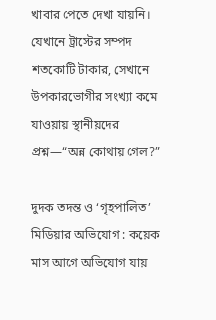খাবার পেতে দেখা যায়নি। যেখানে ট্রাস্টের সম্পদ শতকোটি টাকার, সেখানে উপকারভোগীর সংখ্যা কমে যাওয়ায় স্থানীয়দের প্রশ্ন—“অন্ন কোথায় গেল?”

দুদক তদন্ত ও ‘গৃহপালিত’ মিডিয়ার অভিযোগ : কয়েক মাস আগে অভিযোগ যায়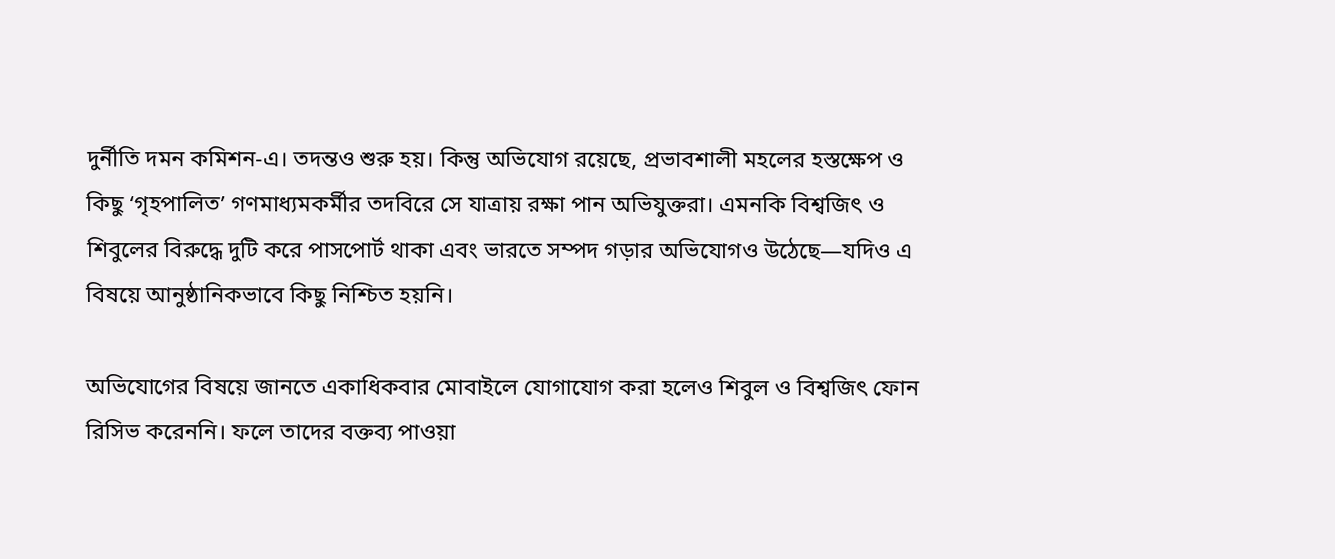দুর্নীতি দমন কমিশন-এ। তদন্তও শুরু হয়। কিন্তু অভিযোগ রয়েছে, প্রভাবশালী মহলের হস্তক্ষেপ ও কিছু ‘গৃহপালিত’ গণমাধ্যমকর্মীর তদবিরে সে যাত্রায় রক্ষা পান অভিযুক্তরা। এমনকি বিশ্বজিৎ ও শিবুলের বিরুদ্ধে দুটি করে পাসপোর্ট থাকা এবং ভারতে সম্পদ গড়ার অভিযোগও উঠেছে—যদিও এ বিষয়ে আনুষ্ঠানিকভাবে কিছু নিশ্চিত হয়নি।

অভিযোগের বিষয়ে জানতে একাধিকবার মোবাইলে যোগাযোগ করা হলেও শিবুল ও বিশ্বজিৎ ফোন রিসিভ করেননি। ফলে তাদের বক্তব্য পাওয়া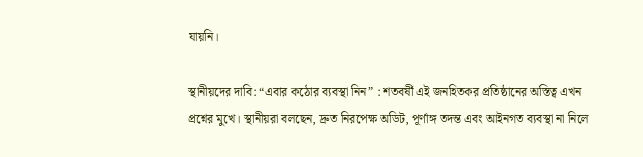যায়নি।

স্থানীয়দের দাবি: “এবার কঠোর ব্যবস্থা নিন” : শতবর্ষী এই জনহিতকর প্রতিষ্ঠানের অস্তিত্ব এখন প্রশ্নের মুখে। স্থানীয়রা বলছেন, দ্রুত নিরপেক্ষ অডিট, পূর্ণাঙ্গ তদন্ত এবং আইনগত ব্যবস্থা না নিলে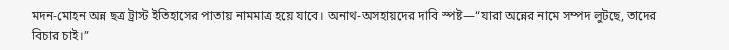মদন-মোহন অন্ন ছত্র ট্রাস্ট ইতিহাসের পাতায় নামমাত্র হয়ে যাবে। অনাথ-অসহায়দের দাবি স্পষ্ট—“যারা অন্নের নামে সম্পদ লুটছে, তাদের বিচার চাই।”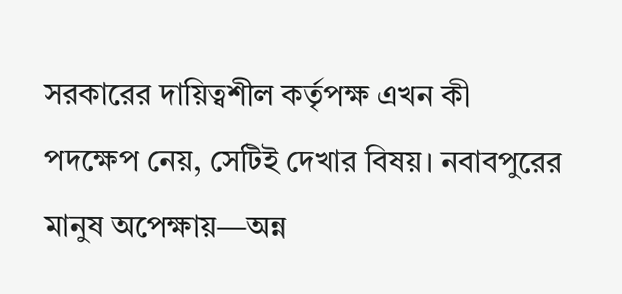সরকারের দায়িত্বশীল কর্তৃপক্ষ এখন কী পদক্ষেপ নেয়, সেটিই দেখার বিষয়। নবাবপুরের মানুষ অপেক্ষায়—অন্ন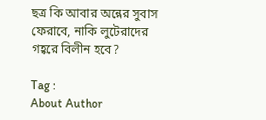ছত্র কি আবার অন্নের সুবাস ফেরাবে, নাকি লুটেরাদের গহ্বরে বিলীন হবে?

Tag :
About Author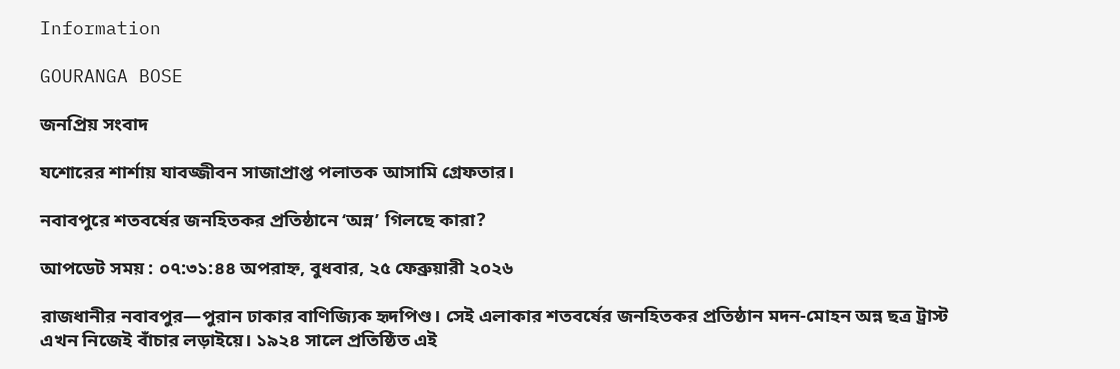Information

GOURANGA BOSE

জনপ্রিয় সংবাদ

যশোরের শার্শায় যাবজ্জীবন সাজাপ্রাপ্ত পলাতক আসামি গ্রেফতার।

নবাবপুরে শতবর্ষের জনহিতকর প্রতিষ্ঠানে ‘অন্ন’ গিলছে কারা?

আপডেট সময় : ০৭:৩১:৪৪ অপরাহ্ন, বুধবার, ২৫ ফেব্রুয়ারী ২০২৬

রাজধানীর নবাবপুর—পুরান ঢাকার বাণিজ্যিক হৃদপিণ্ড। সেই এলাকার শতবর্ষের জনহিতকর প্রতিষ্ঠান মদন-মোহন অন্ন ছত্র ট্রাস্ট এখন নিজেই বাঁচার লড়াইয়ে। ১৯২৪ সালে প্রতিষ্ঠিত এই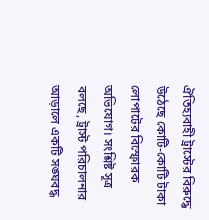ঐতিহ্যবাহী ট্রাস্টের বিরুদ্ধে উঠেছে কোটি-কোটি টাকা লোপাটের বিস্ফোরক অভিযোগ। সংশ্লিষ্ট সূত্র বলছে, ট্রাস্ট পরিচালনার আড়ালে একটি সঙ্ঘবদ্ধ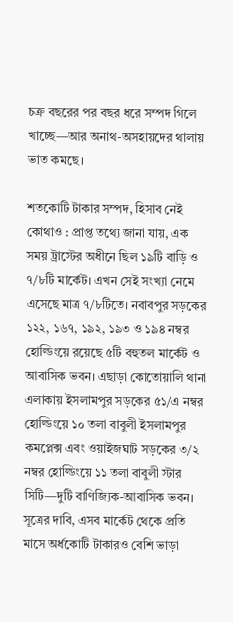চক্র বছরের পর বছর ধরে সম্পদ গিলে খাচ্ছে—আর অনাথ-অসহায়দের থালায় ভাত কমছে।

শতকোটি টাকার সম্পদ, হিসাব নেই কোথাও : প্রাপ্ত তথ্যে জানা যায়, এক সময় ট্রাস্টের অধীনে ছিল ১৯টি বাড়ি ও ৭/৮টি মার্কেট। এখন সেই সংখ্যা নেমে এসেছে মাত্র ৭/৮টিতে। নবাবপুর সড়কের ১২২, ১৬৭, ১৯২, ১৯৩ ও ১৯৪ নম্বর হোল্ডিংয়ে রয়েছে ৫টি বহুতল মার্কেট ও আবাসিক ভবন। এছাড়া কোতোয়ালি থানা এলাকায় ইসলামপুর সড়কের ৫১/এ নম্বর হোল্ডিংয়ে ১০ তলা বাবুলী ইসলামপুর কমপ্লেক্স এবং ওয়াইজঘাট সড়কের ৩/২ নম্বর হোল্ডিংয়ে ১১ তলা বাবুলী স্টার সিটি—দুটি বাণিজ্যিক-আবাসিক ভবন। সূত্রের দাবি, এসব মার্কেট থেকে প্রতি মাসে অর্ধকোটি টাকারও বেশি ভাড়া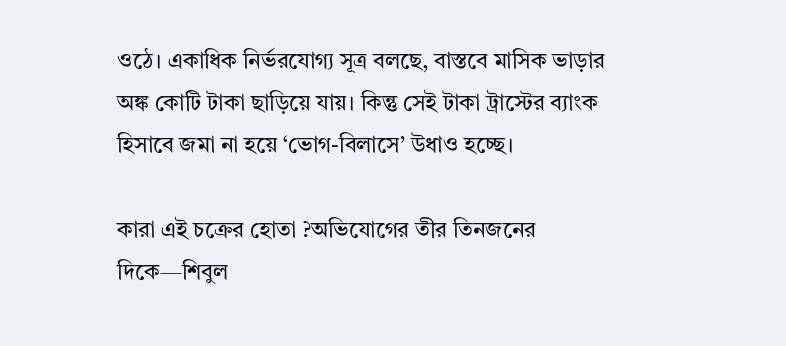ওঠে। একাধিক নির্ভরযোগ্য সূত্র বলছে, বাস্তবে মাসিক ভাড়ার অঙ্ক কোটি টাকা ছাড়িয়ে যায়। কিন্তু সেই টাকা ট্রাস্টের ব্যাংক হিসাবে জমা না হয়ে ‘ভোগ-বিলাসে’ উধাও হচ্ছে।

কারা এই চক্রের হোতা ?অভিযোগের তীর তিনজনের দিকে—শিবুল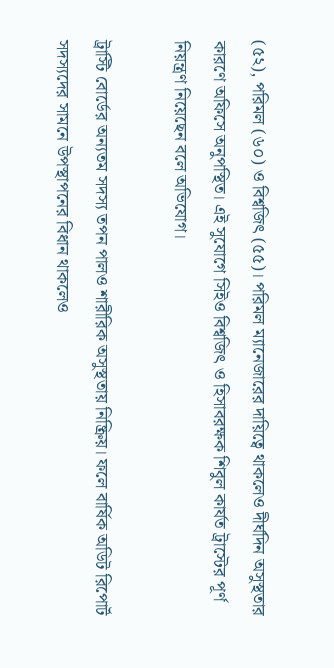(৫২), পরিমল (৬০) ও বিশ্বজিৎ (৫৫)। পরিমল ম্যানেজারের দায়িত্বে থাকলেও দীর্ঘদিন অসুস্থতার কারণে অফিসে অনুপস্থিত। এই সুযোগে সিইও বিশ্বজিৎ ও হিসাবরক্ষক শিবুল কার্যত ট্রাস্টের পূর্ণ নিয়ন্ত্রণ নিয়েছেন বলে অভিযোগ।

ট্রাস্টি বোর্ডের অন্যতম সদস্য তপন পালও শারীরিক অসুস্থতায় নিষ্ক্রিয়। ফলে বার্ষিক অডিট রিপোর্ট সদস্যদের সামনে উপস্থাপনের বিধান থাকলেও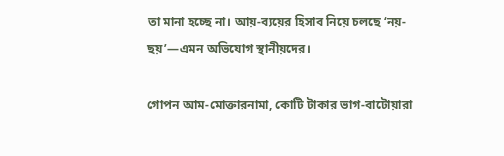তা মানা হচ্ছে না। আয়-ব্যয়ের হিসাব নিয়ে চলছে ‘নয়-ছয়’—এমন অভিযোগ স্থানীয়দের।

গোপন আম-মোক্তারনামা, কোটি টাকার ভাগ-বাটোয়ারা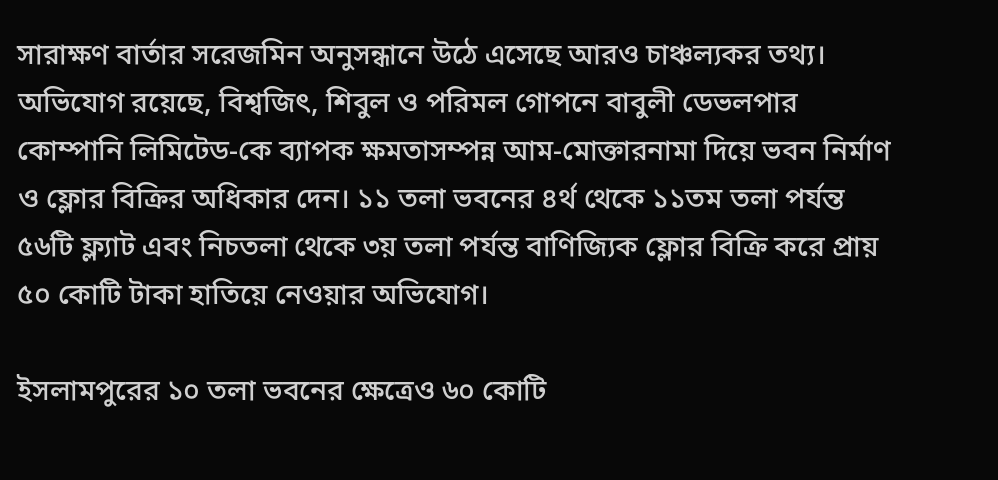সারাক্ষণ বার্তার সরেজমিন অনুসন্ধানে উঠে এসেছে আরও চাঞ্চল্যকর তথ্য। অভিযোগ রয়েছে, বিশ্বজিৎ, শিবুল ও পরিমল গোপনে বাবুলী ডেভলপার কোম্পানি লিমিটেড-কে ব্যাপক ক্ষমতাসম্পন্ন আম-মোক্তারনামা দিয়ে ভবন নির্মাণ ও ফ্লোর বিক্রির অধিকার দেন। ১১ তলা ভবনের ৪র্থ থেকে ১১তম তলা পর্যন্ত ৫৬টি ফ্ল্যাট এবং নিচতলা থেকে ৩য় তলা পর্যন্ত বাণিজ্যিক ফ্লোর বিক্রি করে প্রায় ৫০ কোটি টাকা হাতিয়ে নেওয়ার অভিযোগ।

ইসলামপুরের ১০ তলা ভবনের ক্ষেত্রেও ৬০ কোটি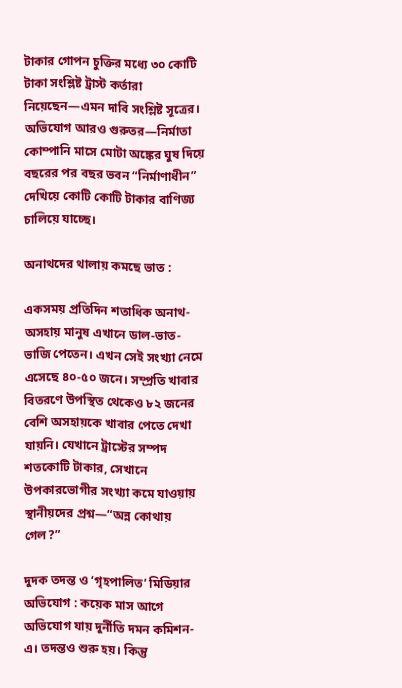টাকার গোপন চুক্তির মধ্যে ৩০ কোটি টাকা সংশ্লিষ্ট ট্রাস্ট কর্তারা নিয়েছেন—এমন দাবি সংশ্লিষ্ট সূত্রের। অভিযোগ আরও গুরুতর—নির্মাতা কোম্পানি মাসে মোটা অঙ্কের ঘুষ দিয়ে বছরের পর বছর ভবন “নির্মাণাধীন” দেখিয়ে কোটি কোটি টাকার বাণিজ্য চালিয়ে যাচ্ছে।

অনাথদের থালায় কমছে ভাত :

একসময় প্রতিদিন শতাধিক অনাথ-অসহায় মানুষ এখানে ডাল-ভাত-ভাজি পেতেন। এখন সেই সংখ্যা নেমে এসেছে ৪০-৫০ জনে। সম্প্রতি খাবার বিতরণে উপস্থিত থেকেও ৮২ জনের বেশি অসহায়কে খাবার পেতে দেখা যায়নি। যেখানে ট্রাস্টের সম্পদ শতকোটি টাকার, সেখানে উপকারভোগীর সংখ্যা কমে যাওয়ায় স্থানীয়দের প্রশ্ন—“অন্ন কোথায় গেল?”

দুদক তদন্ত ও ‘গৃহপালিত’ মিডিয়ার অভিযোগ : কয়েক মাস আগে অভিযোগ যায় দুর্নীতি দমন কমিশন-এ। তদন্তও শুরু হয়। কিন্তু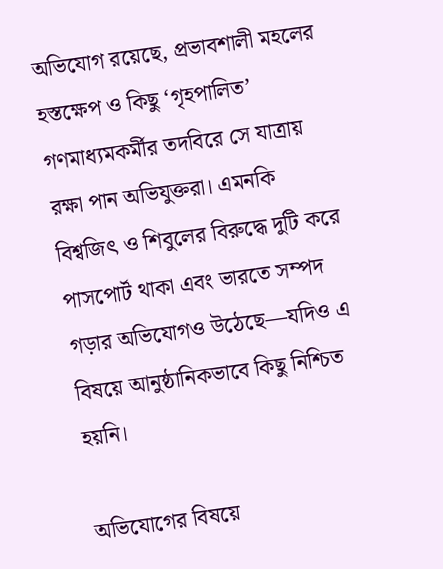অভিযোগ রয়েছে, প্রভাবশালী মহলের হস্তক্ষেপ ও কিছু ‘গৃহপালিত’ গণমাধ্যমকর্মীর তদবিরে সে যাত্রায় রক্ষা পান অভিযুক্তরা। এমনকি বিশ্বজিৎ ও শিবুলের বিরুদ্ধে দুটি করে পাসপোর্ট থাকা এবং ভারতে সম্পদ গড়ার অভিযোগও উঠেছে—যদিও এ বিষয়ে আনুষ্ঠানিকভাবে কিছু নিশ্চিত হয়নি।

অভিযোগের বিষয়ে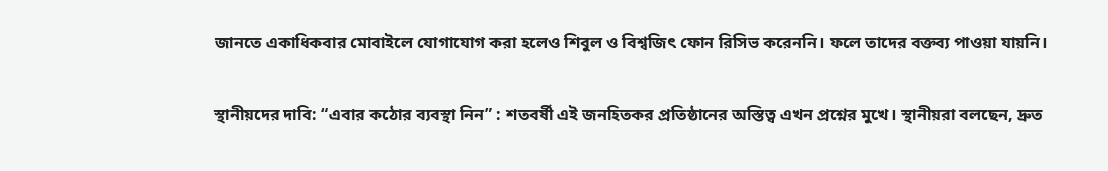জানতে একাধিকবার মোবাইলে যোগাযোগ করা হলেও শিবুল ও বিশ্বজিৎ ফোন রিসিভ করেননি। ফলে তাদের বক্তব্য পাওয়া যায়নি।

স্থানীয়দের দাবি: “এবার কঠোর ব্যবস্থা নিন” : শতবর্ষী এই জনহিতকর প্রতিষ্ঠানের অস্তিত্ব এখন প্রশ্নের মুখে। স্থানীয়রা বলছেন, দ্রুত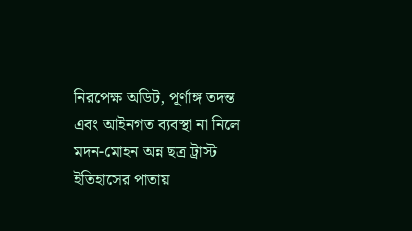নিরপেক্ষ অডিট, পূর্ণাঙ্গ তদন্ত এবং আইনগত ব্যবস্থা না নিলে মদন-মোহন অন্ন ছত্র ট্রাস্ট ইতিহাসের পাতায়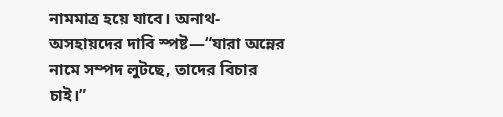নামমাত্র হয়ে যাবে। অনাথ-অসহায়দের দাবি স্পষ্ট—“যারা অন্নের নামে সম্পদ লুটছে, তাদের বিচার চাই।”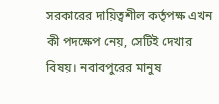সরকারের দায়িত্বশীল কর্তৃপক্ষ এখন কী পদক্ষেপ নেয়, সেটিই দেখার বিষয়। নবাবপুরের মানুষ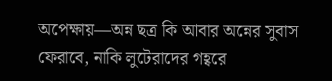অপেক্ষায়—অন্ন ছত্র কি আবার অন্নের সুবাস ফেরাবে, নাকি লুটেরাদের গহ্বরে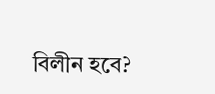বিলীন হবে?